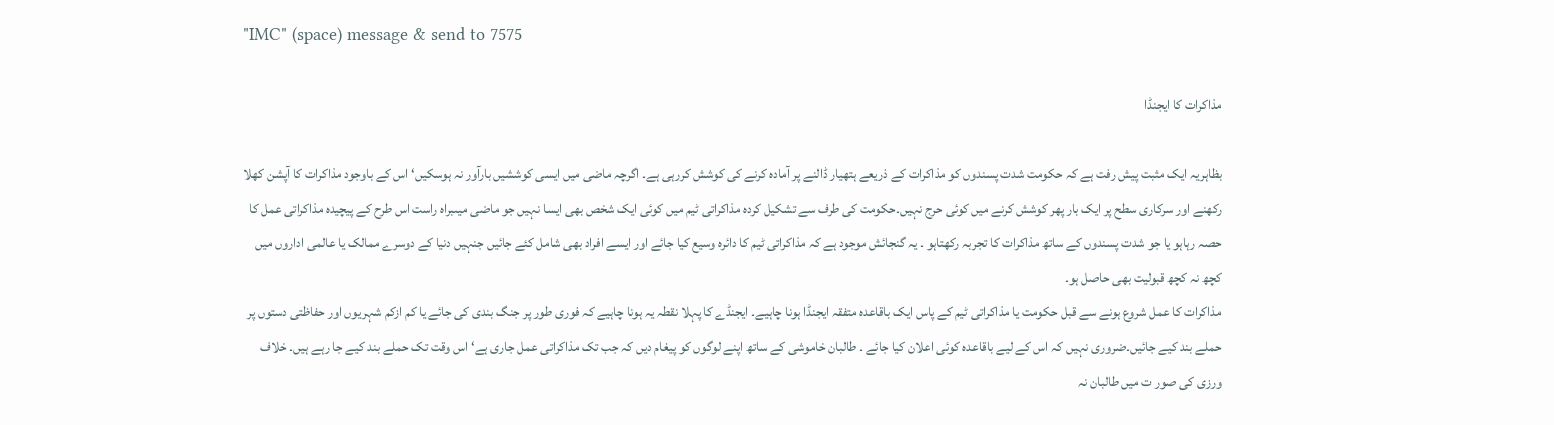"IMC" (space) message & send to 7575

مذاکرات کا ایجنڈا

بظاہریہ ایک مثبت پیش رفت ہے کہ حکومت شدت پسندوں کو مذاکرات کے ذریعے ہتھیار ڈالنے پر آمادہ کرنے کی کوشش کررہی ہے۔ اگرچہ ماضی میں ایسی کوششیں بارآور نہ ہوسکیں‘ اس کے باوجود مذاکرات کا آپشن کھلا رکھنے اور سرکاری سطح پر ایک بار پھر کوشش کرنے میں کوئی حرج نہیں۔حکومت کی طرف سے تشکیل کردہ مذاکراتی ٹیم میں کوئی ایک شخص بھی ایسا نہیں جو ماضی میںبراہ راست اس طرح کے پیچیدہ مذاکراتی عمل کا حصہ رہاہو یا جو شدت پسندوں کے ساتھ مذاکرات کا تجربہ رکھتاہو ۔ یہ گنجائش موجود ہے کہ مذاکراتی ٹیم کا دائرہ وسیع کیا جائے اور ایسے افراد بھی شامل کئے جائیں جنہیں دنیا کے دوسرے ممالک یا عالمی اداروں میں کچھ نہ کچھ قبولیت بھی حاصل ہو۔
مذاکرات کا عمل شروع ہونے سے قبل حکومت یا مذاکراتی ٹیم کے پاس ایک باقاعدہ متفقہ ایجنڈا ہونا چاہیے۔ ایجنڈے کا پہلا نقطہ یہ ہونا چاہیے کہ فوری طور پر جنگ بندی کی جائے یا کم ازکم شہریوں اور حفاظتی دستوں پر حملے بند کیے جائیں۔ضروری نہیں کہ اس کے لیے باقاعدہ کوئی اعلان کیا جائے ۔ طالبان خاموشی کے ساتھ اپنے لوگوں کو پیغام دیں کہ جب تک مذاکراتی عمل جاری ہے‘ اس وقت تک حملے بند کیے جا رہے ہیں۔ خلاف ورزی کی صور ت میں طالبان نہ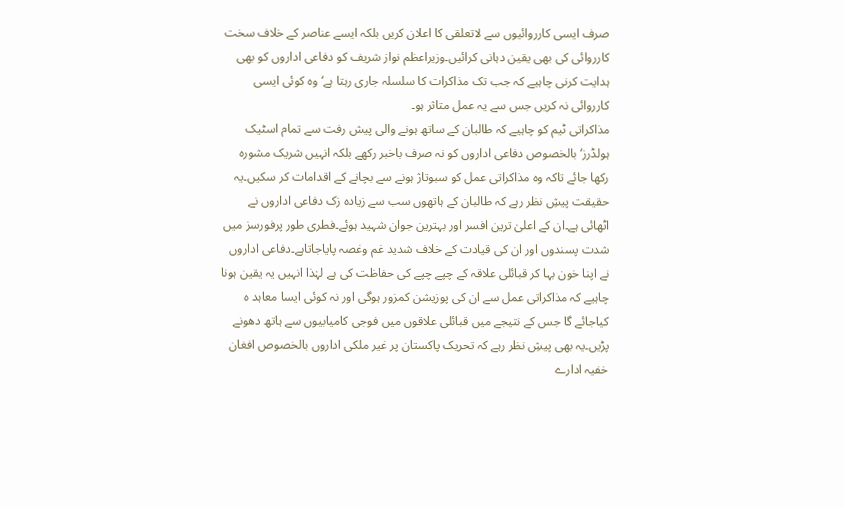صرف ایسی کارروائیوں سے لاتعلقی کا اعلان کریں بلکہ ایسے عناصر کے خلاف سخت کارروائی کی بھی یقین دہانی کرائیں۔وزیراعظم نواز شریف کو دفاعی اداروں کو بھی ہدایت کرنی چاہیے کہ جب تک مذاکرات کا سلسلہ جاری رہتا ہے‘ وہ کوئی ایسی کارروائی نہ کریں جس سے یہ عمل متاثر ہو۔
مذاکراتی ٹیم کو چاہیے کہ طالبان کے ساتھ ہونے والی پیش رفت سے تمام اسٹیک ہولڈرز‘ بالخصوص دفاعی اداروں کو نہ صرف باخبر رکھے بلکہ انہیں شریک مشورہ رکھا جائے تاکہ وہ مذاکراتی عمل کو سبوتاژ ہونے سے بچانے کے اقدامات کر سکیں۔یہ حقیقت پیشِ نظر رہے کہ طالبان کے ہاتھوں سب سے زیادہ زک دفاعی اداروں نے اٹھائی ہے۔ان کے اعلیٰ ترین افسر اور بہترین جوان شہید ہوئے۔فطری طور پرفورسز میں شدت پسندوں اور ان کی قیادت کے خلاف شدید غم وغصہ پایاجاتاہے۔دفاعی اداروں نے اپنا خون بہا کر قبائلی علاقہ کے چپے چپے کی حفاظت کی ہے لہٰذا انہیں یہ یقین ہونا چاہیے کہ مذاکراتی عمل سے ان کی پوزیشن کمزور ہوگی اور نہ کوئی ایسا معاہد ہ کیاجائے گا جس کے نتیجے میں قبائلی علاقوں میں فوجی کامیابیوں سے ہاتھ دھونے پڑیں۔یہ بھی پیشِ نظر رہے کہ تحریک پاکستان پر غیر ملکی اداروں بالخصوص افغان خفیہ ادارے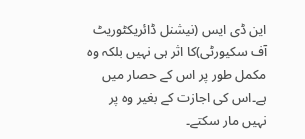این ڈی ایس (نیشنل ڈائریکٹوریٹ آف سکیورٹی)کا اثر ہی نہیں بلکہ وہ مکمل طور پر اس کے حصار میں ہے۔اس کی اجازت کے بغیر وہ پر نہیں مار سکتے۔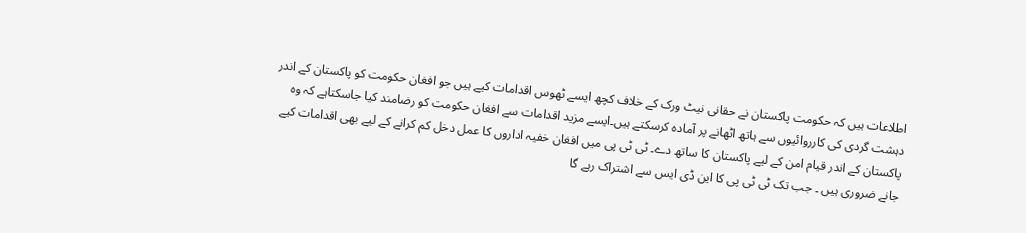اطلاعات ہیں کہ حکومت پاکستان نے حقانی نیٹ ورک کے خلاف کچھ ایسے ٹھوس اقدامات کیے ہیں جو افغان حکومت کو پاکستان کے اندر دہشت گردی کی کارروائیوں سے ہاتھ اٹھانے پر آمادہ کرسکتے ہیں۔ایسے مزید اقدامات سے افغان حکومت کو رضامند کیا جاسکتاہے کہ وہ پاکستان کے اندر قیام امن کے لیے پاکستان کا ساتھ دے۔ ٹی ٹی پی میں افغان خفیہ اداروں کا عمل دخل کم کرانے کے لیے بھی اقدامات کیے جانے ضروری ہیں ۔ جب تک ٹی ٹی پی کا این ڈی ایس سے اشتراک رہے گا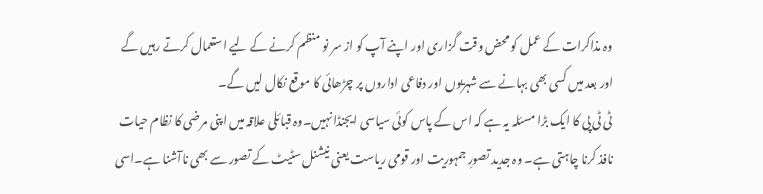وہ مذاکرات کے عمل کو محض وقت گزاری اور اپنے آپ کو از سر نو منظم کرنے کے لیے استعمال کرتے رہیں گے اور بعد میں کسی بھی بہانے سے شہریوں اور دفاعی اداروں پر چڑھائی کا موقع نکال لیں گے۔
ٹی ٹی پی کا ایک بڑا مسئلہ یہ ہے کہ اس کے پاس کوئی سیاسی ایجنڈا نہیں۔وہ قبائلی علاقہ میں اپنی مرضی کا نظام حیات نافذ کرنا چاہتی ہے۔ وہ جدید تصورِ جمہوریت اور قومی ریاست یعنی نیشنل سٹیٹ کے تصور سے بھی ناآشنا ہے۔اسی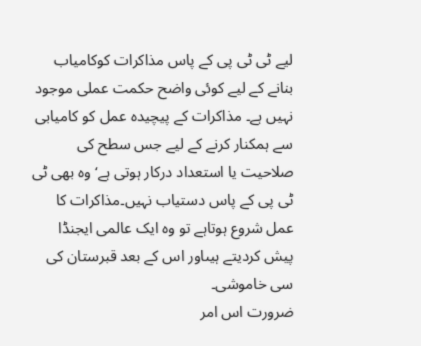لیے ٹی ٹی پی کے پاس مذاکرات کوکامیاب بنانے کے لیے کوئی واضح حکمت عملی موجود نہیں ہے۔ مذاکرات کے پیچیدہ عمل کو کامیابی سے ہمکنار کرنے کے لیے جس سطح کی صلاحیت یا استعداد درکار ہوتی ہے‘ وہ بھی ٹی ٹی پی کے پاس دستیاب نہیں۔مذاکرات کا عمل شروع ہوتاہے تو وہ ایک عالمی ایجنڈا پیش کردیتے ہیںاور اس کے بعد قبرستان کی سی خاموشی۔
ضرورت اس امر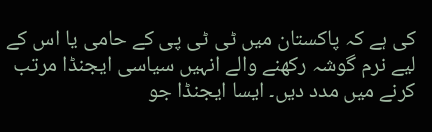کی ہے کہ پاکستان میں ٹی ٹی پی کے حامی یا اس کے لیے نرم گوشہ رکھنے والے انہیں سیاسی ایجنڈا مرتب کرنے میں مدد دیں۔ ایسا ایجنڈا جو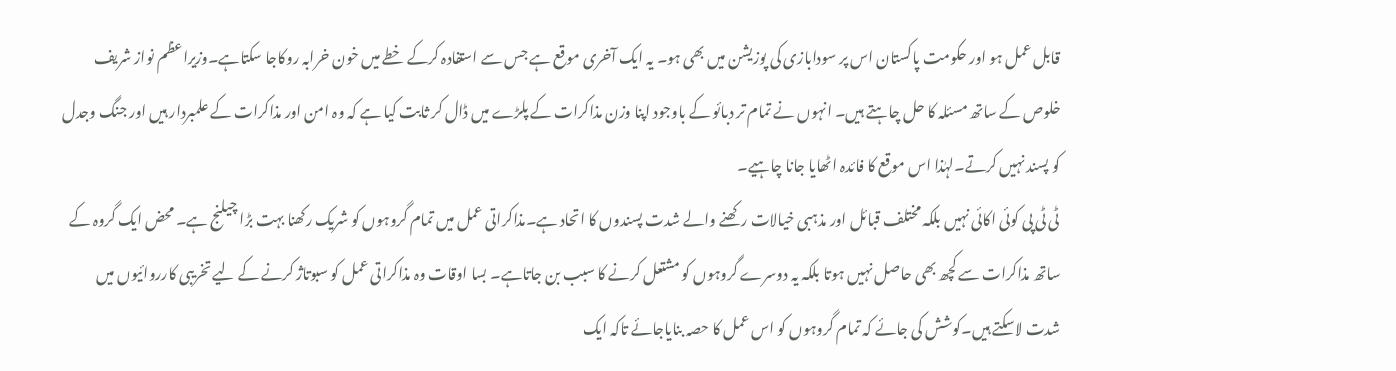قابل عمل ہو اور حکومت پاکستان اس پر سودابازی کی پوزیشن میں بھی ہو۔ یہ ایک آخری موقع ہے جس سے استفادہ کرکے خطے میں خون خرابہ روکاجا سکتاہے۔وزیراعظم نواز شریف خلوص کے ساتھ مسئلہ کا حل چاہتے ہیں۔ انہوں نے تمام تر دبائو کے باوجود اپنا وزن مذاکرات کے پلڑے میں ڈال کر ثابت کیا ہے کہ وہ امن اور مذاکرات کے علمبردار ہیں اور جنگ وجدل کو پسند نہیں کرتے۔لہٰذا اس موقع کا فائدہ اٹھایا جانا چاہیے۔
ٹی ٹی پی کوئی اکائی نہیں بلکہ مختلف قبائل اور مذہبی خیالات رکھنے والے شدت پسندوں کا اتحاد ہے۔مذاکراتی عمل میں تمام گروہوں کو شریک رکھنا بہت بڑا چیلنج ہے۔ محض ایک گروہ کے ساتھ مذاکرات سے کچھ بھی حاصل نہیں ہوتا بلکہ یہ دوسرے گروہوں کو مشتعل کرنے کا سبب بن جاتاہے۔ بسا اوقات وہ مذاکراتی عمل کو سبوتاژ کرنے کے لیے تخریبی کارروائیوں میں شدت لاسکتے ہیں۔کوشش کی جائے کہ تمام گروہوں کو اس عمل کا حصہ بنایاجائے تاکہ ایک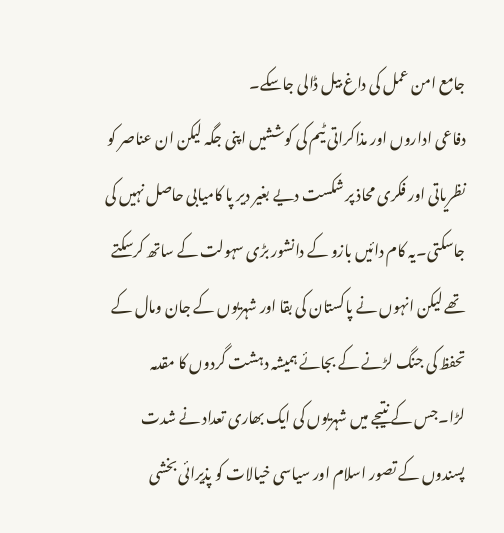جامع امن عمل کی داغ بیل ڈالی جاسکے۔
دفاعی اداروں اور مذاکراتی ٹیم کی کوششیں اپنی جگہ لیکن ان عناصر کو نظریاتی اور فکری محاذ پر شکست دیے بغیر دیر پا کامیابی حاصل نہیں کی جاسکتی۔یہ کام دائیں بازو کے دانشور بڑی سہولت کے ساتھ کرسکتے تھے لیکن انہوں نے پاکستان کی بقا اور شہریوں کے جان ومال کے تحفظ کی جنگ لڑنے کے بجائے ہمیشہ دہشت گردوں کا مقدمہ لڑا۔جس کے نتیجے میں شہریوں کی ایک بھاری تعداد نے شدت پسندوں کے تصور اسلام اور سیاسی خیالات کو پذیرائی بخشی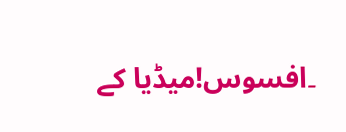۔افسوس!میڈیا کے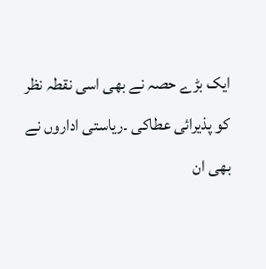ایک بڑے حصہ نے بھی اسی نقطہ نظر کو پذیرائی عطاکی ۔ریاستی اداروں نے بھی ان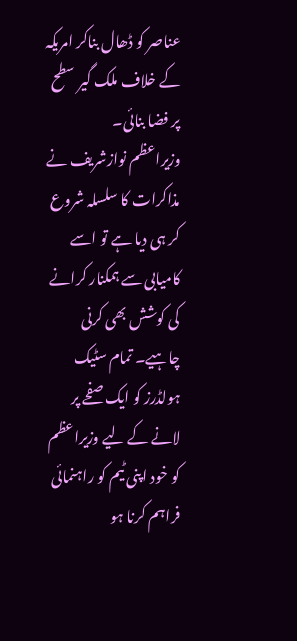عناصر کو ڈھال بناکر امریکہ کے خلاف ملک گیر سطح پر فضا بنائی۔
وزیراعظم نوازشریف نے مذاکرات کا سلسلہ شروع کر ہی دیا ہے تو اسے کامیابی سے ہمکنار کرانے کی کوشش بھی کرنی چاہیے۔ تمام سٹیک ہولڈرز کو ایک صفحے پر لانے کے لیے وزیراعظم کو خود اپنی ٹیم کو راہنمائی فراہم کرنا ہو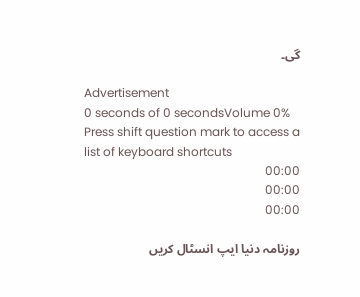گی۔

Advertisement
0 seconds of 0 secondsVolume 0%
Press shift question mark to access a list of keyboard shortcuts
00:00
00:00
00:00

روزنامہ دنیا ایپ انسٹال کریں